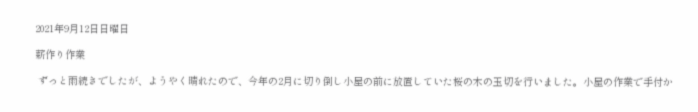2021年9月12日日曜日

薪作り作業

 ずっと雨続きでしたが、ようやく晴れたので、今年の2月に切り倒し小屋の前に放置していた桜の木の玉切を行いました。小屋の作業で手付か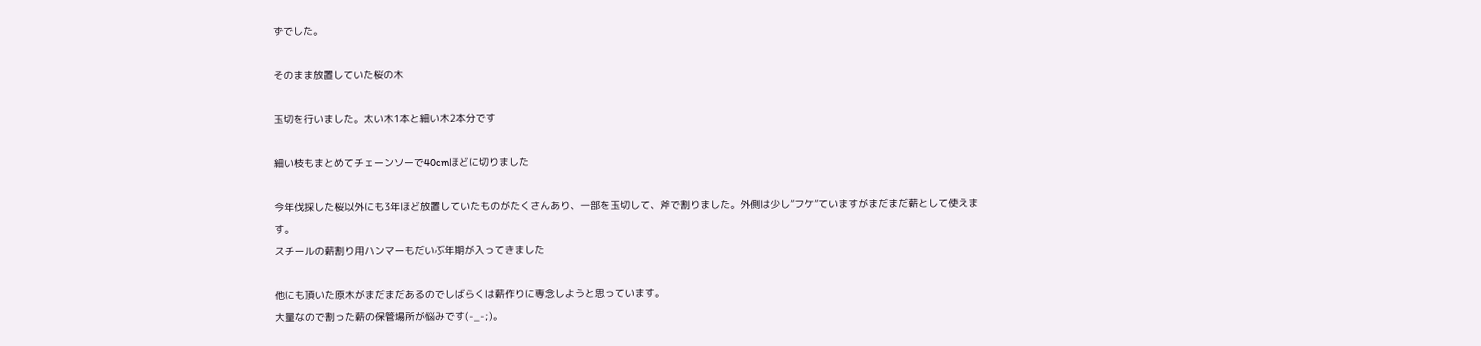ずでした。

そのまま放置していた桜の木

玉切を行いました。太い木1本と細い木2本分です

細い枝もまとめてチェーンソーで40cmほどに切りました

今年伐採した桜以外にも3年ほど放置していたものがたくさんあり、一部を玉切して、斧で割りました。外側は少し”フケ”ていますがまだまだ薪として使えます。
スチールの薪割り用ハンマーもだいぶ年期が入ってきました

他にも頂いた原木がまだまだあるのでしばらくは薪作りに専念しようと思っています。
大量なので割った薪の保管場所が悩みです(-_-;)。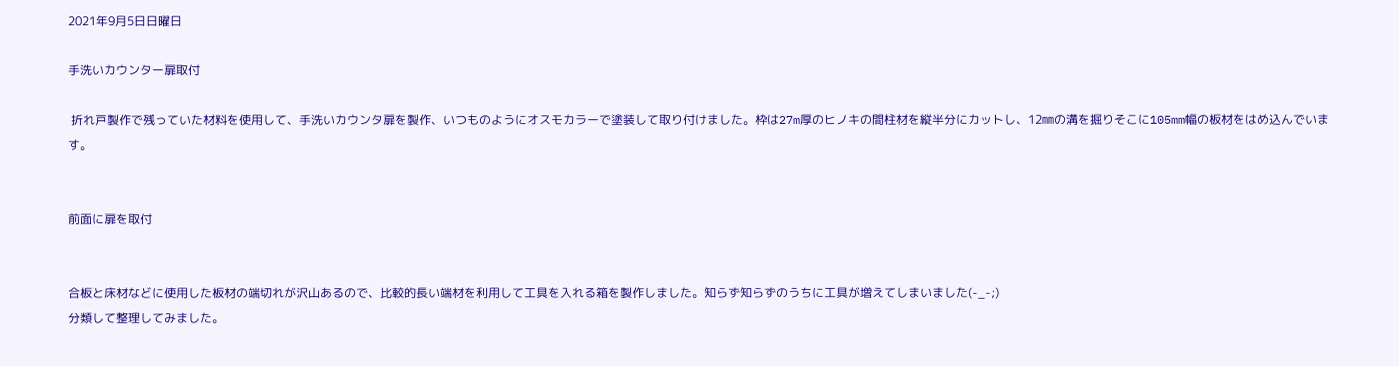2021年9月5日日曜日

手洗いカウンター扉取付

 折れ戸製作で残っていた材料を使用して、手洗いカウンタ扉を製作、いつものようにオスモカラーで塗装して取り付けました。枠は27m厚のヒノキの間柱材を縦半分にカットし、12㎜の溝を掘りそこに105mm幅の板材をはめ込んでいます。


前面に扉を取付


合板と床材などに使用した板材の端切れが沢山あるので、比較的長い端材を利用して工具を入れる箱を製作しました。知らず知らずのうちに工具が増えてしまいました(-_-;)
分類して整理してみました。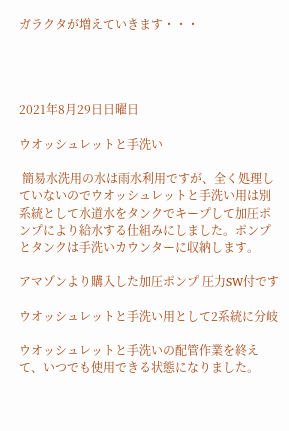ガラクタが増えていきます・・・




2021年8月29日日曜日

ウオッシュレットと手洗い

 簡易水洗用の水は雨水利用ですが、全く処理していないのでウオッシュレットと手洗い用は別系統として水道水をタンクでキープして加圧ポンプにより給水する仕組みにしました。ポンプとタンクは手洗いカウンターに収納します。

アマゾンより購入した加圧ポンプ 圧力SW付です

ウオッシュレットと手洗い用として2系統に分岐

ウオッシュレットと手洗いの配管作業を終えて、いつでも使用できる状態になりました。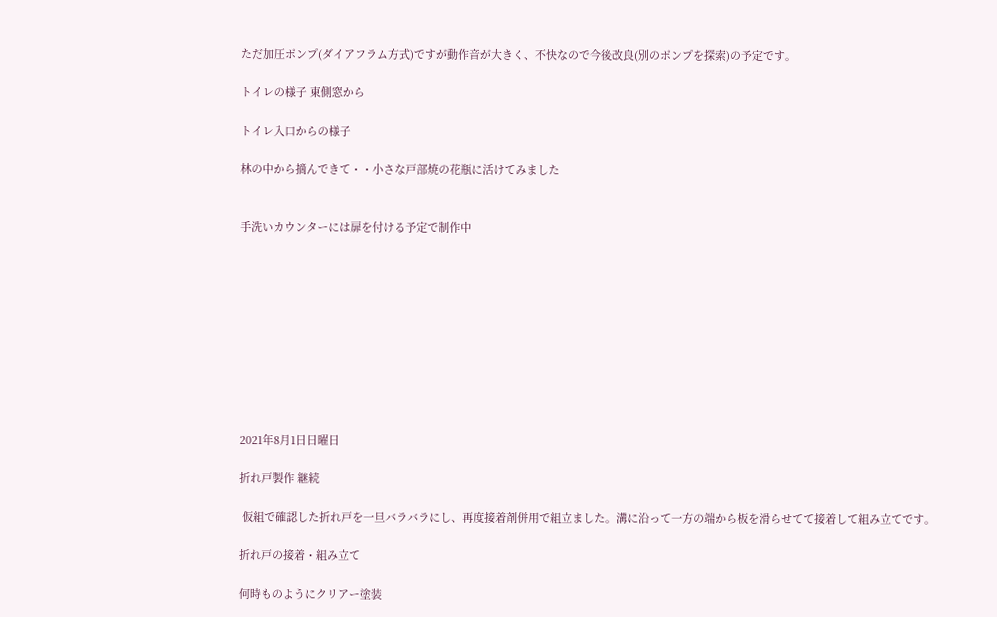ただ加圧ポンプ(ダイアフラム方式)ですが動作音が大きく、不快なので今後改良(別のポンプを探索)の予定です。

トイレの様子 東側窓から

トイレ入口からの様子

林の中から摘んできて・・小さな戸部焼の花瓶に活けてみました


手洗いカウンターには扉を付ける予定で制作中










2021年8月1日日曜日

折れ戸製作 継続

 仮組で確認した折れ戸を一旦バラバラにし、再度接着剤併用で組立ました。溝に沿って一方の端から板を滑らせてて接着して組み立てです。

折れ戸の接着・組み立て

何時ものようにクリアー塗装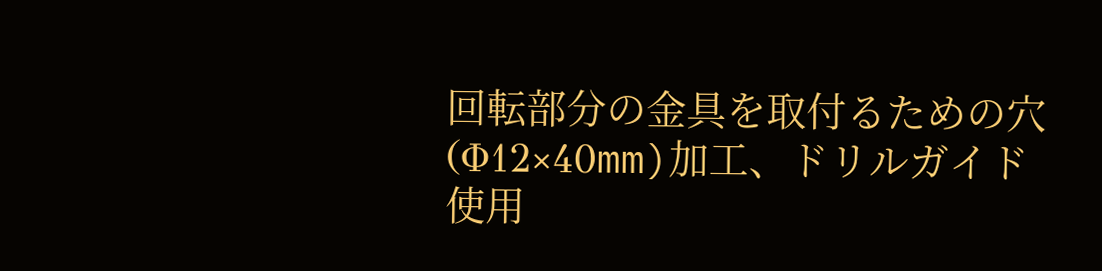回転部分の金具を取付るための穴(Φ12×40mm)加工、ドリルガイド使用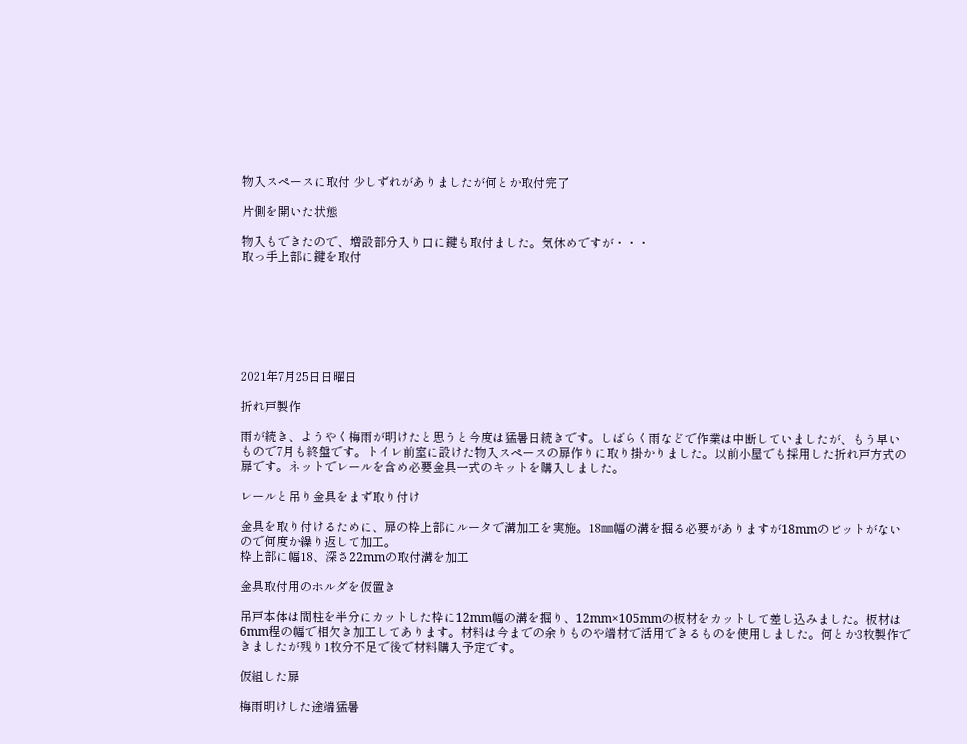物入スペースに取付 少しずれがありましたが何とか取付完了

片側を開いた状態

物入もできたので、増設部分入り口に鍵も取付ました。気休めですが・・・
取っ手上部に鍵を取付







2021年7月25日日曜日

折れ戸製作

雨が続き、ようやく梅雨が明けたと思うと今度は猛暑日続きです。しばらく雨などで作業は中断していましたが、もう早いもので7月も終盤です。トイレ前室に設けた物入スペースの扉作りに取り掛かりました。以前小屋でも採用した折れ戸方式の扉です。ネットでレールを含め必要金具一式のキットを購入しました。

レールと吊り金具をまず取り付け

金具を取り付けるために、扉の枠上部にルータで溝加工を実施。18㎜幅の溝を掘る必要がありますが18mmのビットがないので何度か繰り返して加工。
枠上部に幅18、深さ22mmの取付溝を加工

金具取付用のホルダを仮置き

吊戸本体は間柱を半分にカットした枠に12mm幅の溝を掘り、12mm×105mmの板材をカットして差し込みました。板材は6mm程の幅で相欠き加工してあります。材料は今までの余りものや端材で活用できるものを使用しました。何とか3枚製作できましたが残り1枚分不足で後で材料購入予定です。

仮組した扉

梅雨明けした途端猛暑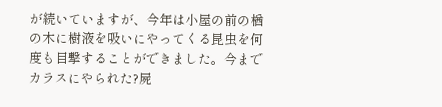が続いていますが、今年は小屋の前の楢の木に樹液を吸いにやってくる昆虫を何度も目撃することができました。今までカラスにやられた?屍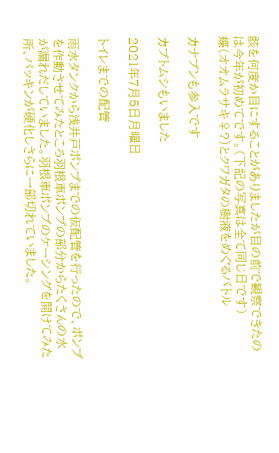骸を何度か目にすることがありましたが目の前で観察できたのは今年が初めてです。(下記の写真は全て同じ日です)
蝶(オオムラサキ♀?)とクワガタの樹液をめぐるバトル

カナブンも参入です

カブトムシもいました

2021年7月5日月曜日

トイレまでの配管

雨水タンクから浅井戸ポンプまでの仮配管を行ったので、ポンプを作動させてみたところ羽根車ポンプの部分からたくさんの水が漏れだしていました。羽根車ポンプのケーシングを開けてみた所、パッキンが硬化しさらに一部切れていました。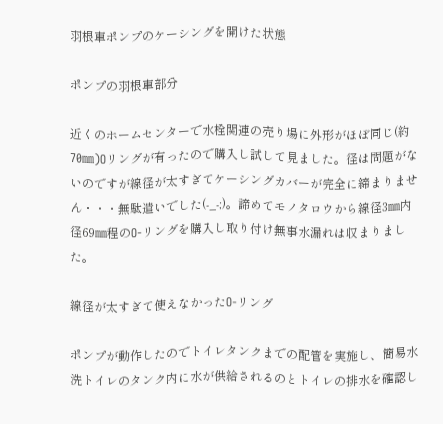羽根車ポンプのケーシングを開けた状態

ポンプの羽根車部分

近くのホームセンターで水栓関連の売り場に外形がほぼ同じ(約70㎜)Oリングが有ったので購入し試して見ました。径は問題がないのですが線径が太すぎてケーシングカバーが完全に締まりません・・・無駄遣いでした(-_-;)。諦めてモノタロウから線径3㎜内径69㎜程のO-リングを購入し取り付け無事水漏れは収まりました。

線径が太すぎて使えなかったO-リング

ポンプが動作したのでトイレタンクまでの配管を実施し、簡易水洗トイレのタンク内に水が供給されるのとトイレの排水を確認し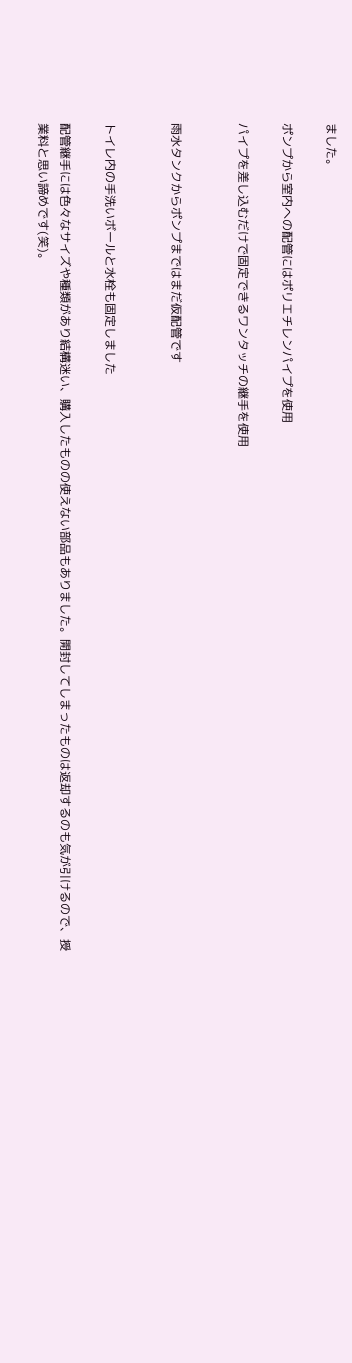ました。

ポンプから室内への配管にはポリエチレンパイプを使用

パイプを差し込むだけで固定できるワンタッチの継手を使用


雨水タンクからポンプまではまだ仮配管です


トイレ内の手洗いボールと水栓も固定しました

配管継手には色々なサイズや種類があり結構迷い、購入したものの使えない部品もありました。開封してしまったものは返却するのも気が引けるので、授業料と思い諦めです(笑)。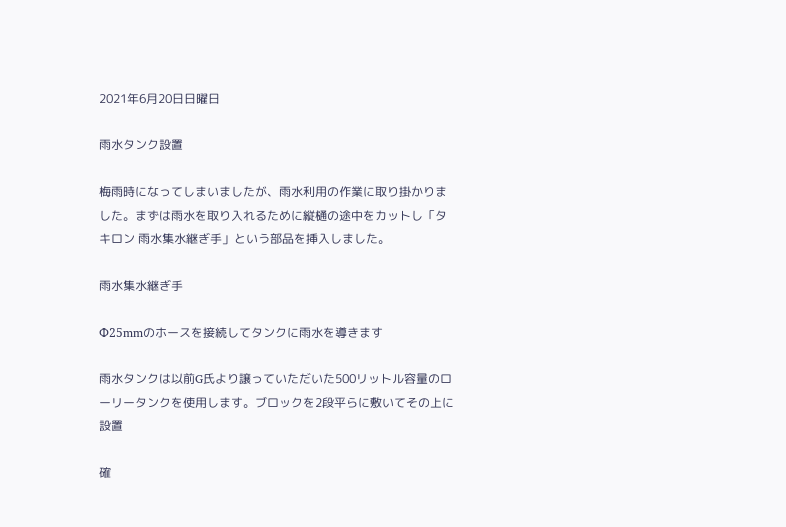2021年6月20日日曜日

雨水タンク設置

梅雨時になってしまいましたが、雨水利用の作業に取り掛かりました。まずは雨水を取り入れるために縦樋の途中をカットし「タキロン 雨水集水継ぎ手」という部品を挿入しました。

雨水集水継ぎ手

Φ25mmのホースを接続してタンクに雨水を導きます

雨水タンクは以前G氏より譲っていただいた500リットル容量のローリータンクを使用します。ブロックを2段平らに敷いてその上に設置

確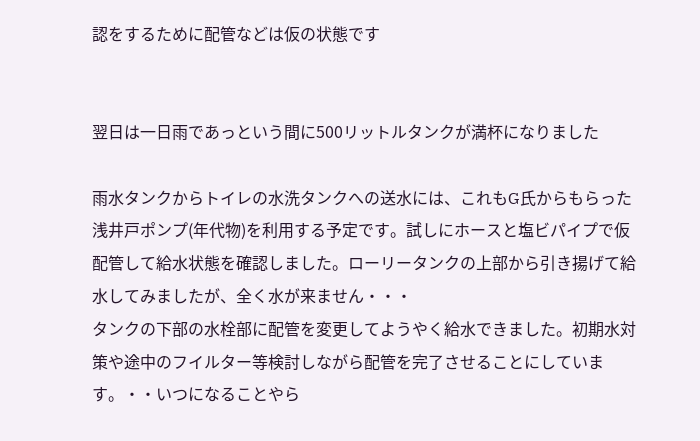認をするために配管などは仮の状態です


翌日は一日雨であっという間に500リットルタンクが満杯になりました

雨水タンクからトイレの水洗タンクへの送水には、これもG氏からもらった浅井戸ポンプ(年代物)を利用する予定です。試しにホースと塩ビパイプで仮配管して給水状態を確認しました。ローリータンクの上部から引き揚げて給水してみましたが、全く水が来ません・・・
タンクの下部の水栓部に配管を変更してようやく給水できました。初期水対策や途中のフイルター等検討しながら配管を完了させることにしています。・・いつになることやら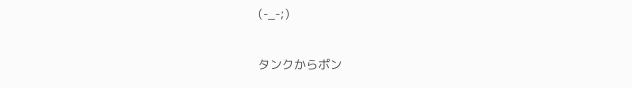(-_-;)

タンクからポン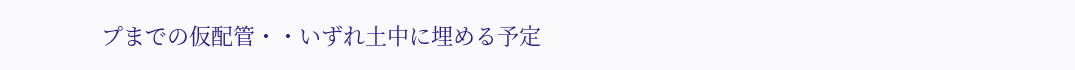プまでの仮配管・・いずれ土中に埋める予定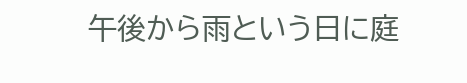午後から雨という日に庭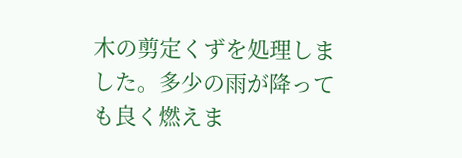木の剪定くずを処理しました。多少の雨が降っても良く燃えま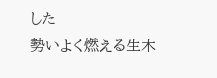した
勢いよく燃える生木